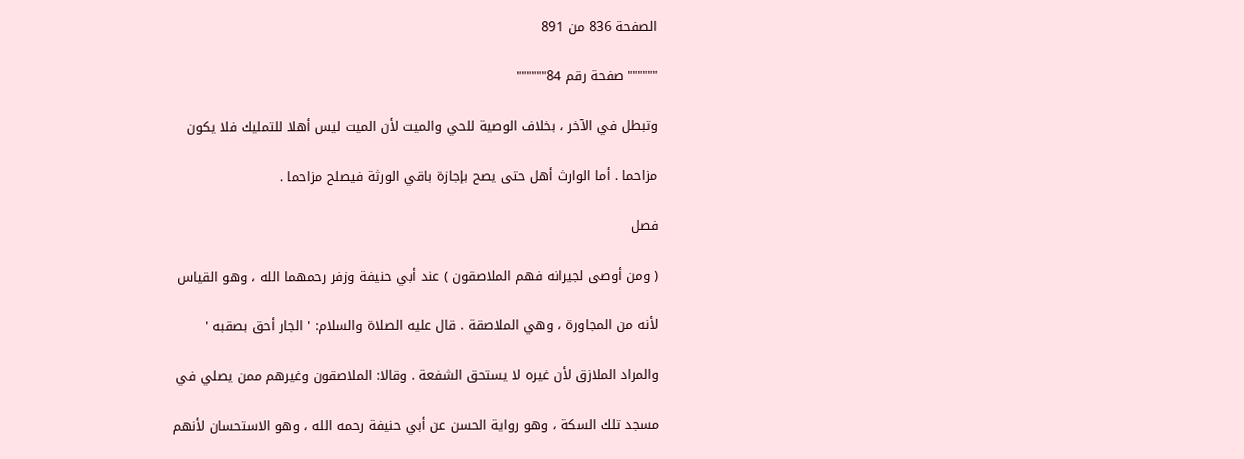الصفحة 836 من 891

""""""صفحة رقم 84""""""

وتبطل في الآخر ، بخلاف الوصية للحي والميت لأن الميت ليس أهلا للتمليك فلا يكون

مزاحما . أما الوارث أهل حتى يصح بإجازة باقي الورثة فيصلح مزاحما .

فصل

( ومن أوصى لجيرانه فهم الملاصقون ) عند أبي حنيفة وزفر رحمهما الله ، وهو القياس

لأنه من المجاورة ، وهي الملاصقة . قال عليه الصلاة والسلام: ' الجار أحق بصقبه '

والمراد الملازق لأن غيره لا يستحق الشفعة . وقالا: الملاصقون وغيرهم ممن يصلي في

مسجد تلك السكة ، وهو رواية الحسن عن أبي حنيفة رحمه الله ، وهو الاستحسان لأنهم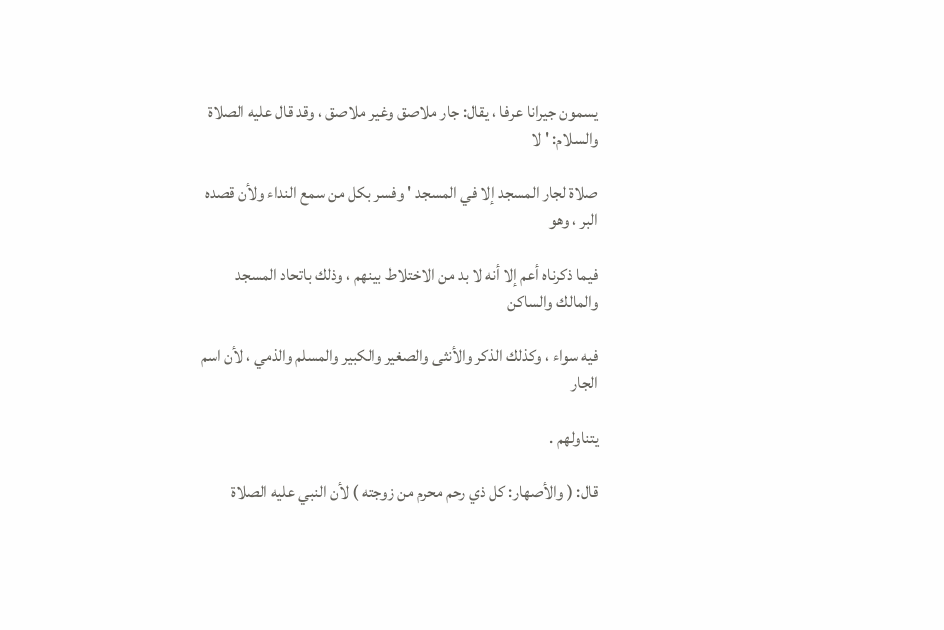يسمون جيرانا عرفا ، يقال: جار ملاصق وغير ملاصق ، وقد قال عليه الصلاة والسلام: ' لا

صلاة لجار المسجد إلا في المسجد ' وفسر بكل من سمع النداء ولأن قصده البر ، وهو

فيما ذكرناه أعم إلا أنه لا بد من الاختلاط بينهم ، وذلك باتحاد المسجد والمالك والساكن

فيه سواء ، وكذلك الذكر والأنثى والصغير والكبير والمسلم والذمي ، لأن اسم الجار

يتناولهم .

قال: ( والأصهار: كل ذي رحم محرم من زوجته ) لأن النبي عليه الصلاة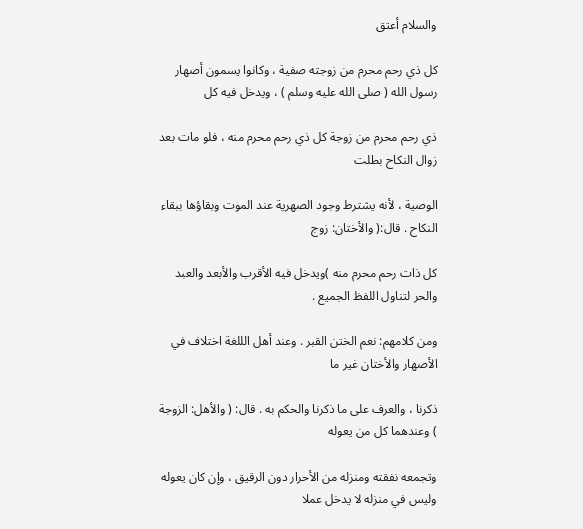والسلام أعتق

كل ذي رحم محرم من زوجته صفية ، وكانوا يسمون أصهار رسول الله ( صلى الله عليه وسلم ) ، ويدخل فيه كل

ذي رحم محرم من زوجة كل ذي رحم محرم منه ، فلو مات بعد زوال النكاح بطلت

الوصية ، لأنه يشترط وجود الصهرية عند الموت وبقاؤها ببقاء النكاح . قال:( والأختان: زوج

كل ذات رحم محرم منه )ويدخل فيه الأقرب والأبعد والعبد والحر لتناول اللفظ الجميع .

ومن كلامهم: نعم الختن القبر . وعند أهل الللغة اختلاف في الأصهار والأختان غير ما

ذكرنا ، والعرف على ما ذكرنا والحكم به . قال: ( والأهل: الزوجة ) وعندهما كل من يعوله

وتجمعه نفقته ومنزله من الأحرار دون الرقيق ، وإن كان يعوله وليس في منزله لا يدخل عملا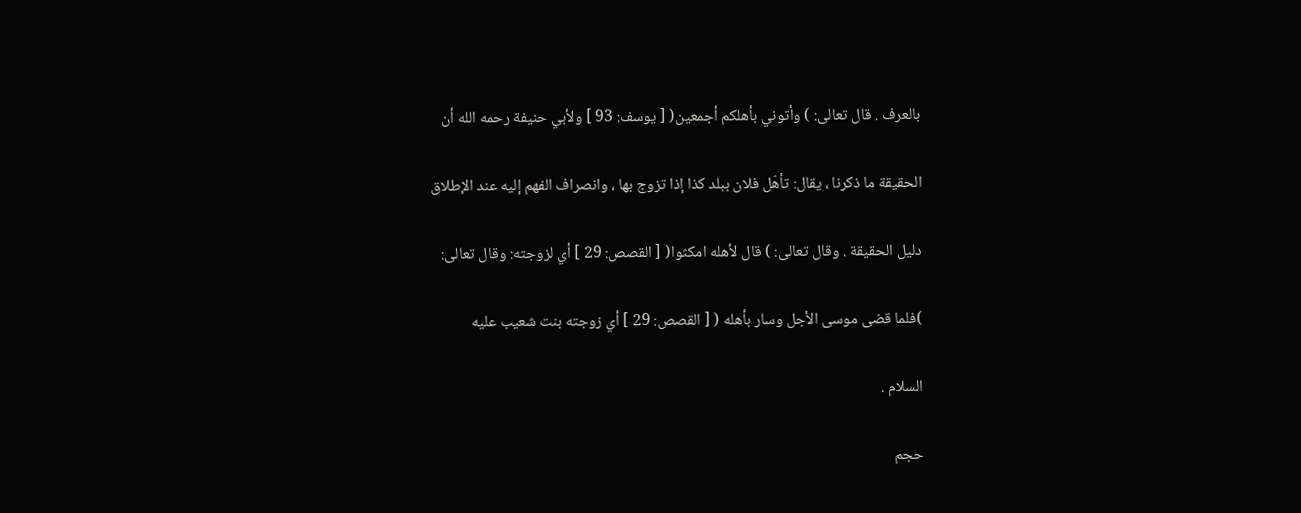بالعرف . قال تعالى: ) وأتوني بأهلكم أجمعين( [ يوسف: 93 ] ولأبي حنيفة رحمه الله أن

الحقيقة ما ذكرنا ، يقال: تأهّل فلان ببلد كذا إذا تزوج بها ، وانصراف الفهم إليه عند الإطلاق

دليل الحقيقة . وقال تعالى: ) قال لأهله امكثوا( [ القصص: 29 ] أي لزوجته: وقال تعالى:

)فلما قضى موسى الأجل وسار بأهله ( [ القصص: 29 ] أي زوجته بنت شعيب عليه

السلام .

حجم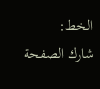الخط:
شارك الصفحة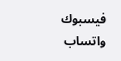فيسبوك واتساب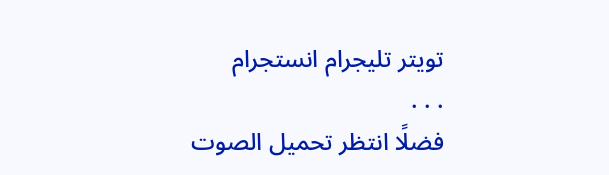تويتر تليجرام انستجرام
. . .
فضلًا انتظر تحميل الصوت